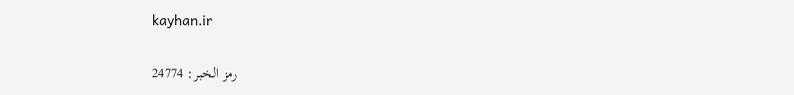kayhan.ir

رمز الخبر: 24774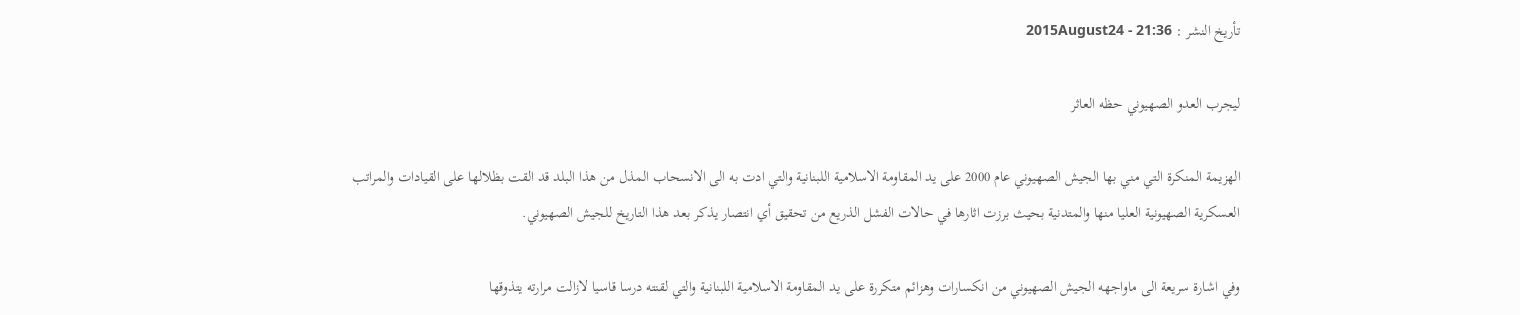تأريخ النشر : 2015August24 - 21:36

ليجرب العدو الصهيوني حظه العاثر

الهزيمة المنكرة التي مني بها الجيش الصهيوني عام 2000 على يد المقاومة الاسلامية اللبنانية والتي ادت به الى الانسحاب المذل من هذا البلد قد القت بظلالها على القيادات والمراتب العسكرية الصهيونية العليا منها والمتدنية بحيث برزت اثارها في حالات الفشل الذريع من تحقيق أي انتصار يذكر بعد هذا التاريخ للجيش الصهيوني.

وفي اشارة سريعة الى ماواجهه الجيش الصهيوني من انكسارات وهزائم متكررة على يد المقاومة الاسلامية اللبنانية والتي لقنته درسا قاسيا لازالت مرارته يتذوقها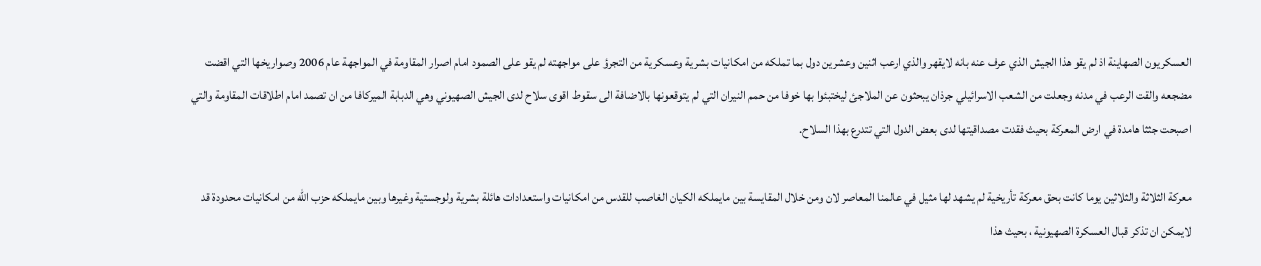العسكريون الصهاينة اذ لم يقو هذا الجيش الذي عرف عنه بانه لايقهر والذي ارعب اثنين وعشرين دول بما تملكه من امكانيات بشرية وعسكرية من التجرؤ على مواجهته لم يقو على الصمود امام اصرار المقاومة في المواجهة عام 2006 وصواريخها التي اقضت مضجعه والقت الرعب في مدنه وجعلت من الشعب الاسرائيلي جرذان يبحثون عن الملاجئ ليختبئوا بها خوفا من حمم النيران التي لم يتوقعونها بالاضافة الى سقوط اقوى سلاح لدى الجيش الصهيوني وهي الدبابة الميركافا من ان تصمد امام اطلاقات المقاومة والتي اصبحت جثثا هامدة في ارض المعركة بحيث فقدت مصداقيتها لدى بعض الدول التي تتدرع بهذا السلاح.

معركة الثلاثة والثلاثين يوما كانت بحق معركة تأريخية لم يشهد لها مثيل في عالمنا المعاصر لان ومن خلال المقايسة بين مايملكه الكيان الغاصب للقدس من امكانيات واستعدادات هائلة بشرية ولوجستية وغيرها وبين مايملكه حزب الله من امكانيات محدودة قد لايمكن ان تذكر قبال العسكرة الصهيونية ، بحيث هذا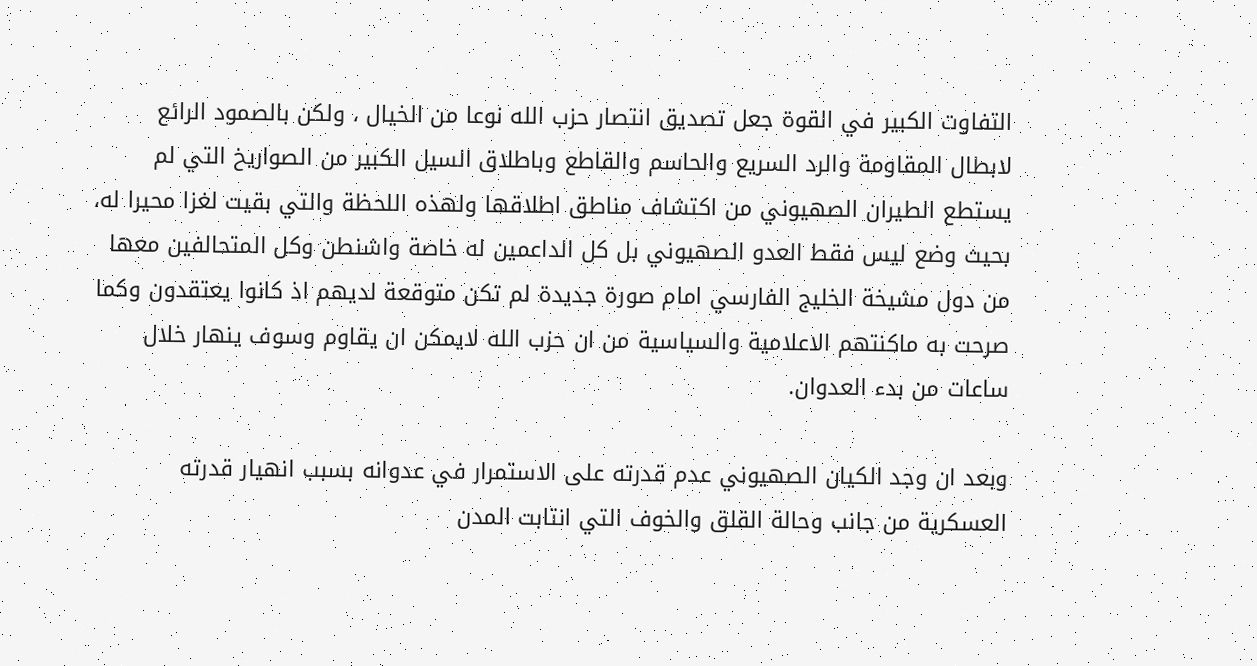التفاوت الكبير في القوة جعل تصديق انتصار حزب الله نوعا من الخيال ، ولكن بالصمود الرائع لابطال المقاومة والرد السريع والحاسم والقاطع وباطلاق السيل الكبير من الصواريخ التي لم يستطع الطيران الصهيوني من اكتشاف مناطق اطلاقها ولهذه اللحظة والتي بقيت لغزا محيرا له، بحيث وضع ليس فقط العدو الصهيوني بل كل الداعمين له خاصة واشنطن وكل المتحالفين معها من دول مشيخة الخليج الفارسي امام صورة جديدة لم تكن متوقعة لديهم اذ كانوا يعتقدون وكما صرحت به ماكنتهم الاعلامية والسياسية من ان حزب الله لايمكن ان يقاوم وسوف ينهار خلال ساعات من بدء العدوان.

وبعد ان وجد الكيان الصهيوني عدم قدرته على الاستمرار في عدوانه بسبب انهيار قدرته العسكرية من جانب وحالة القلق والخوف التي انتابت المدن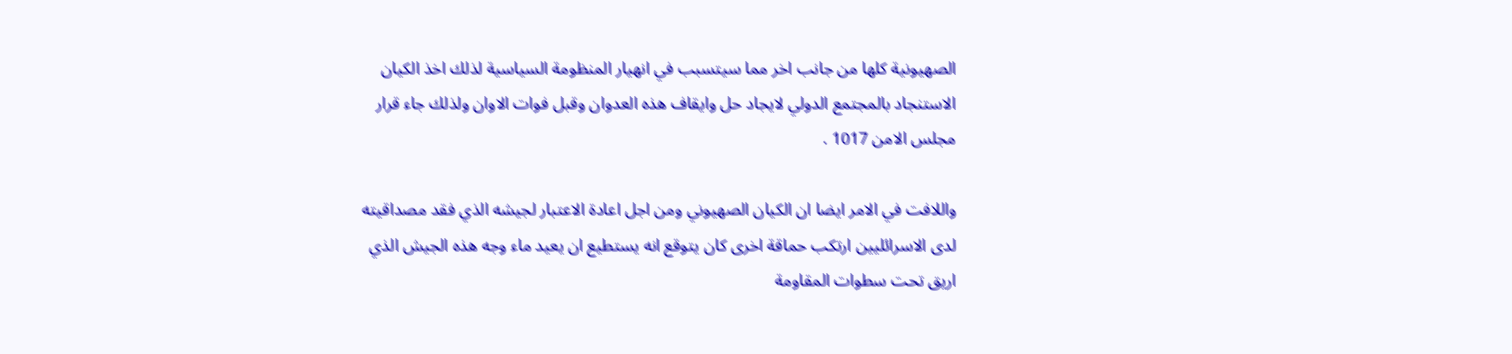الصهيونية كلها من جانب اخر مما سيتسبب في انهيار المنظومة السياسية لذلك اخذ الكيان الاستنجاد بالمجتمع الدولي لايجاد حل وايقاف هذه العدوان وقبل فوات الاوان ولذلك جاء قرار مجلس الامن 1017 .

واللافت في الامر ايضا ان الكيان الصهيوني ومن اجل اعادة الاعتبار لجيشه الذي فقد مصداقيته لدى الاسرائليين ارتكب حماقة اخرى كان يتوقع انه يستطيع ان يعيد ماء وجه هذه الجيش الذي اريق تحت سطوات المقاومة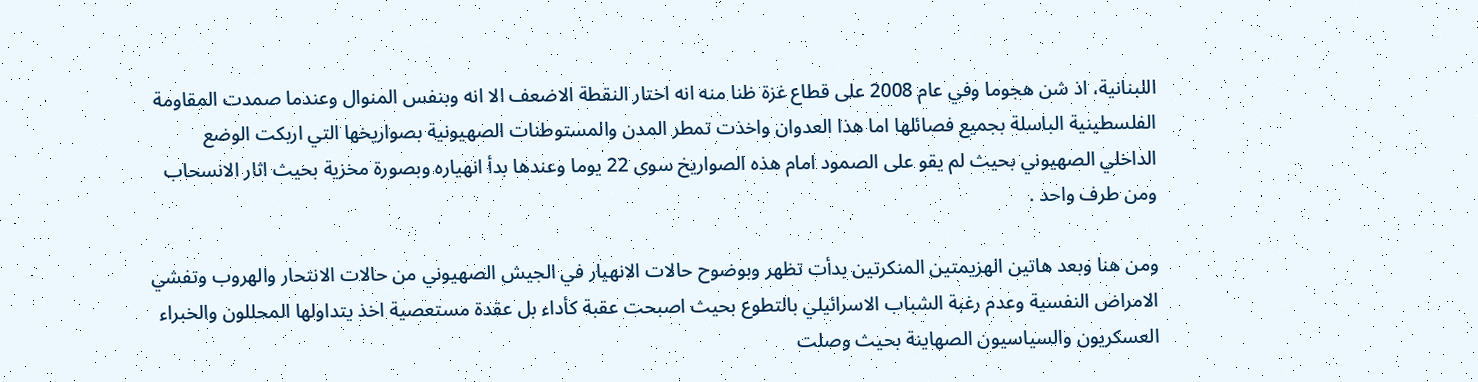اللبنانية، اذ شن هجوما وفي عام 2008 على قطاع غزة ظنا منه انه اختار النقطة الاضعف الا انه وبنفس المنوال وعندما صمدت المقاومة الفلسطينية الباسلة بجميع فصائلها اما هذا العدوان واخذت تمطر المدن والمستوطنات الصهيونية بصواريخها التي اربكت الوضع الداخلي الصهيوني بحيث لم يقو على الصمود امام هذه الصواريخ سوى 22 يوما وعندها بدأ انهياره وبصورة مخزية بحيث اثار الانسحاب ومن طرف واحد .

ومن هنا وبعد هاتين الهزيمتين المنكرتين بدأت تظهر وبوضوح حالات الانهيار في الجيش الصهيوني من حالات الانتحار والهروب وتفشي الامراض النفسية وعدم رغبة الشباب الاسرائيلي بالتطوع بحيث اصبحت عقبة كأداء بل عقدة مستعصية اخذ يتداولها المحللون والخبراء العسكريون والسياسيون الصهاينة بحيث وصلت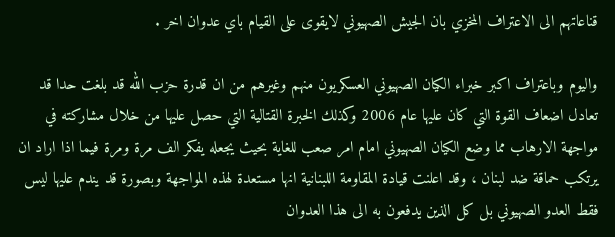قناعاتهم الى الاعتراف المخزي بان الجيش الصهيوني لايقوى على القيام باي عدوان اخر .

واليوم وباعتراف اكبر خبراء الكيان الصهيوني العسكريون منهم وغيرهم من ان قدرة حزب الله قد بلغت حدا قد تعادل اضعاف القوة التي كان عليها عام 2006 وكذلك الخبرة القتالية التي حصل عليها من خلال مشاركته في مواجهة الارهاب مما وضع الكيان الصهيوني امام امر صعب للغاية بحيث يجعله يفكر الف مرة ومرة فيما اذا اراد ان يرتكب حماقة ضد لبنان ، وقد اعلنت قيادة المقاومة اللبنانية انها مستعدة لهذه المواجهة وبصورة قد يندم عليها ليس فقط العدو الصهيوني بل كل الذين يدفعون به الى هذا العدوان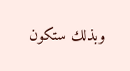وبذلك ستكون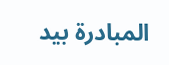المبادرة بيد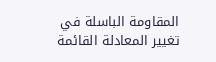المقاومة الباسلة في تغيير المعادلة القائمة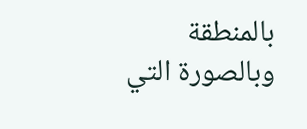بالمنطقة وبالصورة التي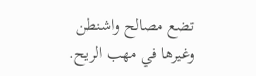تضع مصالح واشنطن وغيرها في مهب الريح.